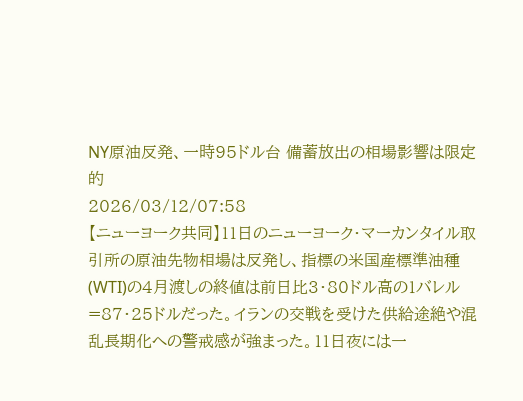NY原油反発、一時95ドル台 備蓄放出の相場影響は限定的
2026/03/12/07:58
【ニューヨーク共同】11日のニューヨーク・マーカンタイル取引所の原油先物相場は反発し、指標の米国産標準油種(WTI)の4月渡しの終値は前日比3・80ドル高の1バレル=87・25ドルだった。イランの交戦を受けた供給途絶や混乱長期化への警戒感が強まった。11日夜には一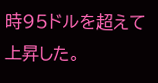時95ドルを超えて上昇した。